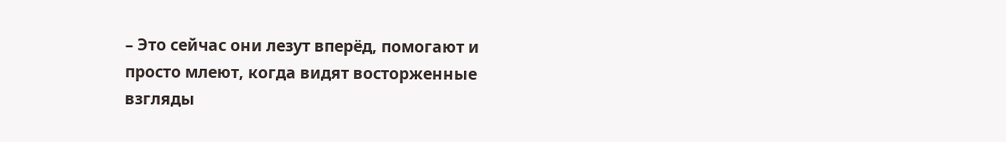– Это сейчас они лезут вперёд, помогают и просто млеют, когда видят восторженные взгляды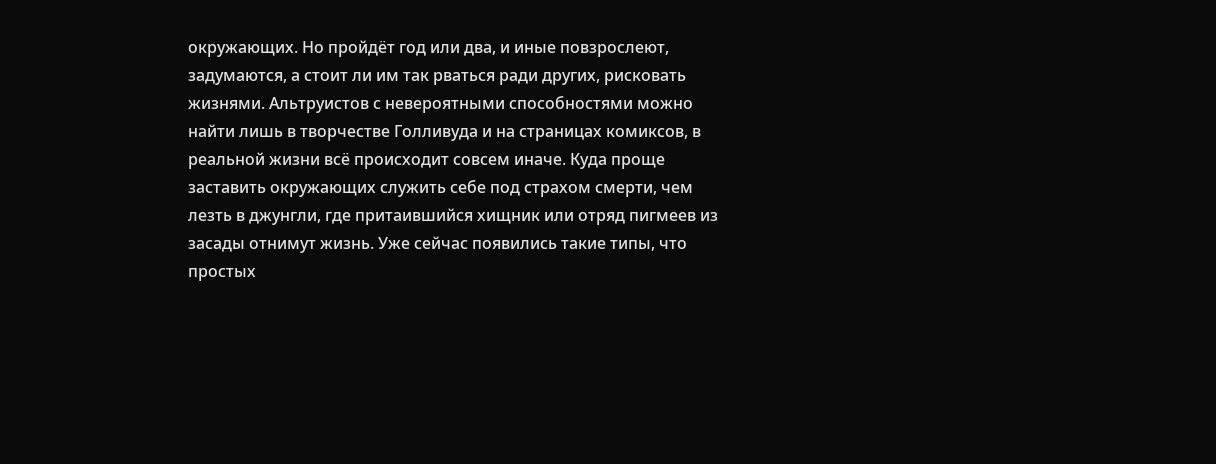окружающих. Но пройдёт год или два, и иные повзрослеют, задумаются, а стоит ли им так рваться ради других, рисковать жизнями. Альтруистов с невероятными способностями можно найти лишь в творчестве Голливуда и на страницах комиксов, в реальной жизни всё происходит совсем иначе. Куда проще заставить окружающих служить себе под страхом смерти, чем лезть в джунгли, где притаившийся хищник или отряд пигмеев из засады отнимут жизнь. Уже сейчас появились такие типы, что простых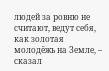людей за ровню не считают, ведут себя, как золотая молодёжь на Земле, – сказал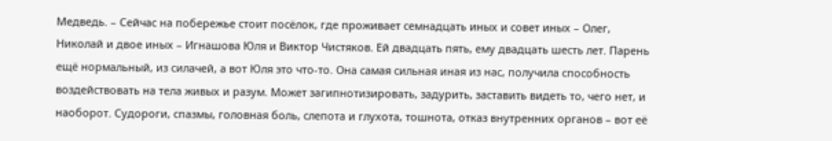Медведь. – Сейчас на побережье стоит посёлок, где проживает семнадцать иных и совет иных – Олег, Николай и двое иных – Игнашова Юля и Виктор Чистяков. Ей двадцать пять, ему двадцать шесть лет. Парень ещё нормальный, из силачей, а вот Юля это что-то. Она самая сильная иная из нас, получила способность воздействовать на тела живых и разум. Может загипнотизировать, задурить, заставить видеть то, чего нет, и наоборот. Судороги, спазмы, головная боль, слепота и глухота, тошнота, отказ внутренних органов – вот её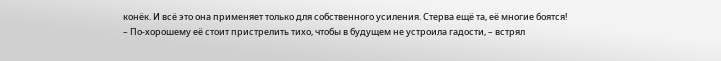конёк. И всё это она применяет только для собственного усиления. Стерва ещё та, её многие боятся!
– По-хорошему её стоит пристрелить тихо, чтобы в будущем не устроила гадости, – встрял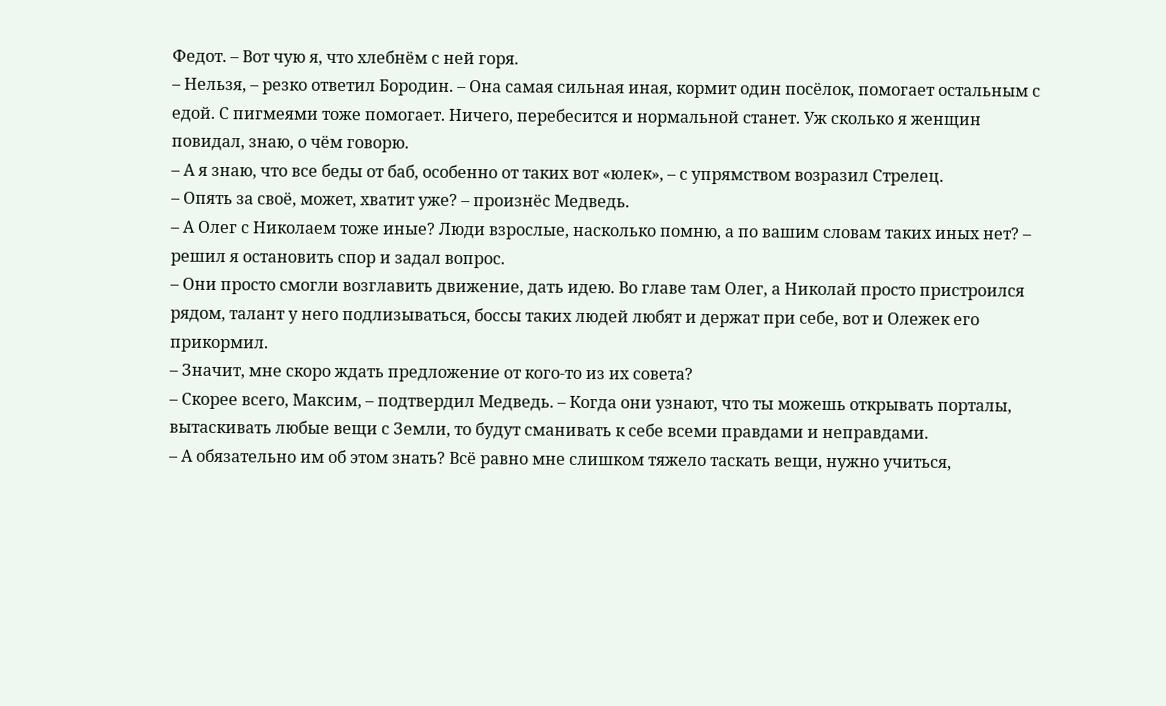Федот. – Вот чую я, что хлебнём с ней горя.
– Нельзя, – резко ответил Бородин. – Она самая сильная иная, кормит один посёлок, помогает остальным с едой. С пигмеями тоже помогает. Ничего, перебесится и нормальной станет. Уж сколько я женщин повидал, знаю, о чём говорю.
– А я знаю, что все беды от баб, особенно от таких вот «юлек», – с упрямством возразил Стрелец.
– Опять за своё, может, хватит уже? – произнёс Медведь.
– А Олег с Николаем тоже иные? Люди взрослые, насколько помню, а по вашим словам таких иных нет? – решил я остановить спор и задал вопрос.
– Они просто смогли возглавить движение, дать идею. Во главе там Олег, а Николай просто пристроился рядом, талант у него подлизываться, боссы таких людей любят и держат при себе, вот и Олежек его прикормил.
– Значит, мне скоро ждать предложение от кого-то из их совета?
– Скорее всего, Максим, – подтвердил Медведь. – Когда они узнают, что ты можешь открывать порталы, вытаскивать любые вещи с Земли, то будут сманивать к себе всеми правдами и неправдами.
– А обязательно им об этом знать? Всё равно мне слишком тяжело таскать вещи, нужно учиться,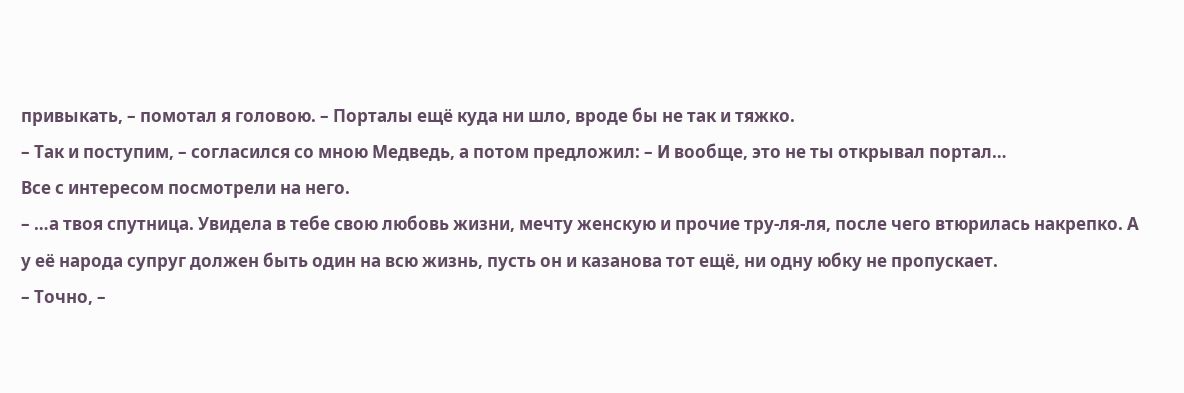привыкать, – помотал я головою. – Порталы ещё куда ни шло, вроде бы не так и тяжко.
– Так и поступим, – согласился со мною Медведь, а потом предложил: – И вообще, это не ты открывал портал…
Все с интересом посмотрели на него.
– …а твоя спутница. Увидела в тебе свою любовь жизни, мечту женскую и прочие тру-ля-ля, после чего втюрилась накрепко. А у её народа супруг должен быть один на всю жизнь, пусть он и казанова тот ещё, ни одну юбку не пропускает.
– Точно, –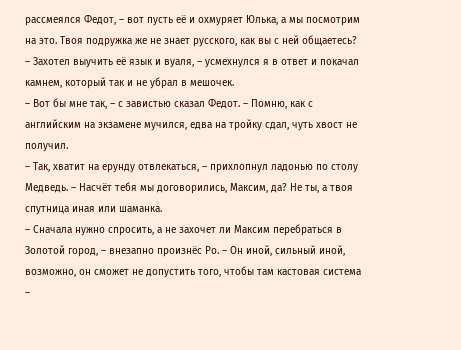рассмеялся Федот, – вот пусть её и охмуряет Юлька, а мы посмотрим на это. Твоя подружка же не знает русского, как вы с ней общаетесь?
– Захотел выучить её язык и вуаля, – усмехнулся я в ответ и покачал камнем, который так и не убрал в мешочек.
– Вот бы мне так, – с завистью сказал Федот. – Помню, как с английским на экзамене мучился, едва на тройку сдал, чуть хвост не получил.
– Так, хватит на ерунду отвлекаться, – прихлопнул ладонью по столу Медведь. – Насчёт тебя мы договорились, Максим, да? Не ты, а твоя спутница иная или шаманка.
– Сначала нужно спросить, а не захочет ли Максим перебраться в Золотой город, – внезапно произнёс Ро. – Он иной, сильный иной, возможно, он сможет не допустить того, чтобы там кастовая система –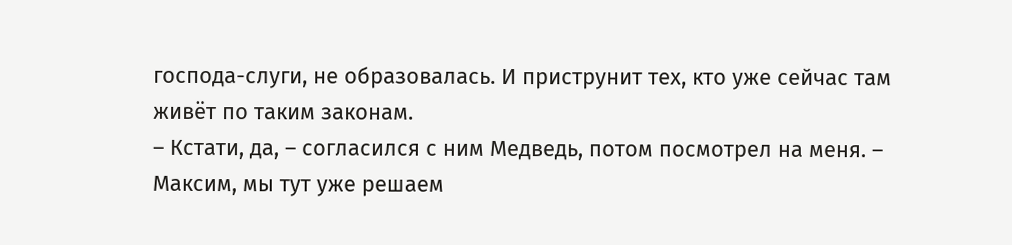господа-слуги, не образовалась. И приструнит тех, кто уже сейчас там живёт по таким законам.
– Кстати, да, – согласился с ним Медведь, потом посмотрел на меня. – Максим, мы тут уже решаем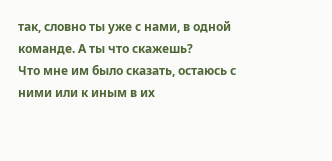так, словно ты уже с нами, в одной команде. А ты что скажешь?
Что мне им было сказать, остаюсь с ними или к иным в их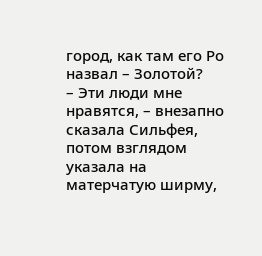город, как там его Ро назвал – Золотой?
– Эти люди мне нравятся, – внезапно сказала Сильфея, потом взглядом указала на матерчатую ширму,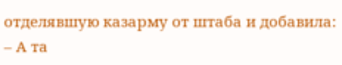отделявшую казарму от штаба и добавила: – А та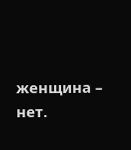женщина – нет.